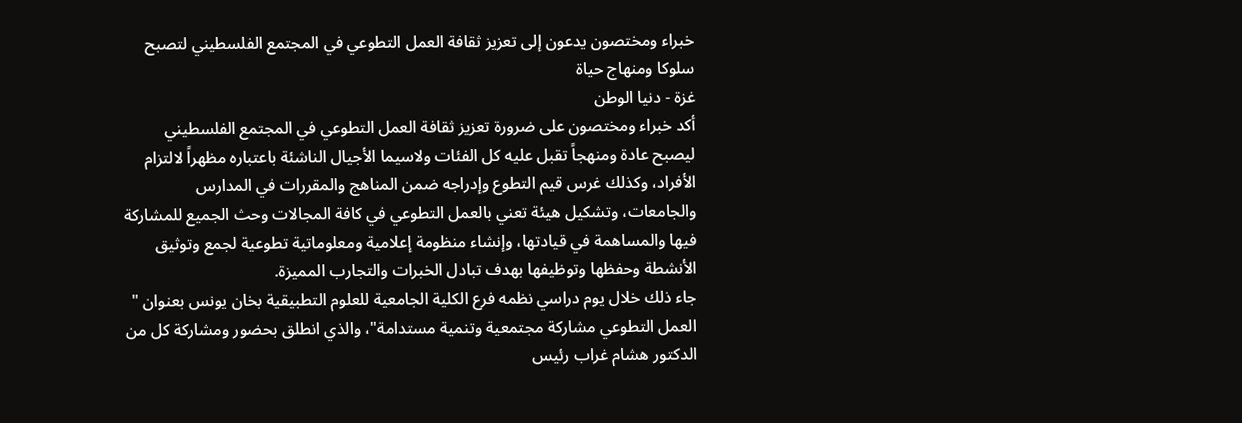خبراء ومختصون يدعون إلى تعزيز ثقافة العمل التطوعي في المجتمع الفلسطيني لتصبح سلوكا ومنهاج حياة
غزة - دنيا الوطن
أكد خبراء ومختصون على ضرورة تعزيز ثقافة العمل التطوعي في المجتمع الفلسطيني ليصبح عادة ومنهجاً تقبل عليه كل الفئات ولاسيما الأجيال الناشئة باعتباره مظهراً لالتزام الأفراد، وكذلك غرس قيم التطوع وإدراجه ضمن المناهج والمقررات في المدارس والجامعات، وتشكيل هيئة تعني بالعمل التطوعي في كافة المجالات وحث الجميع للمشاركة فيها والمساهمة في قيادتها، وإنشاء منظومة إعلامية ومعلوماتية تطوعية لجمع وتوثيق الأنشطة وحفظها وتوظيفها بهدف تبادل الخبرات والتجارب المميزة.
جاء ذلك خلال يوم دراسي نظمه فرع الكلية الجامعية للعلوم التطبيقية بخان يونس بعنوان " العمل التطوعي مشاركة مجتمعية وتنمية مستدامة"، والذي انطلق بحضور ومشاركة كل من الدكتور هشام غراب رئيس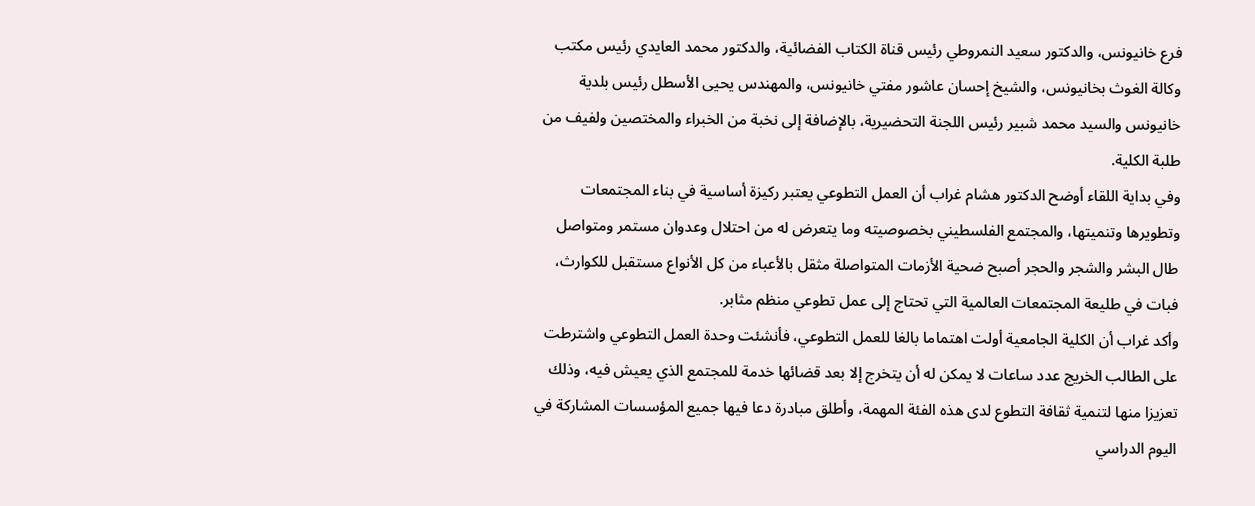فرع خانيونس، والدكتور سعيد النمروطي رئيس قناة الكتاب الفضائية، والدكتور محمد العايدي رئيس مكتب وكالة الغوث بخانيونس، والشيخ إحسان عاشور مفتي خانيونس، والمهندس يحيى الأسطل رئيس بلدية خانيونس والسيد محمد شبير رئيس اللجنة التحضيرية، بالإضافة إلى نخبة من الخبراء والمختصين ولفيف من طلبة الكلية.
وفي بداية اللقاء أوضح الدكتور هشام غراب أن العمل التطوعي يعتبر ركيزة أساسية في بناء المجتمعات وتطويرها وتنميتها، والمجتمع الفلسطيني بخصوصيته وما يتعرض له من احتلال وعدوان مستمر ومتواصل طال البشر والشجر والحجر أصبح ضحية الأزمات المتواصلة مثقل بالأعباء من كل الأنواع مستقبل للكوارث، فبات في طليعة المجتمعات العالمية التي تحتاج إلى عمل تطوعي منظم مثابر.
وأكد غراب أن الكلية الجامعية أولت اهتماما بالغا للعمل التطوعي، فأنشئت وحدة العمل التطوعي واشترطت على الطالب الخريج عدد ساعات لا يمكن له أن يتخرج إلا بعد قضائها خدمة للمجتمع الذي يعيش فيه، وذلك تعزيزا منها لتنمية ثقافة التطوع لدى هذه الفئة المهمة، وأطلق مبادرة دعا فيها جميع المؤسسات المشاركة في اليوم الدراسي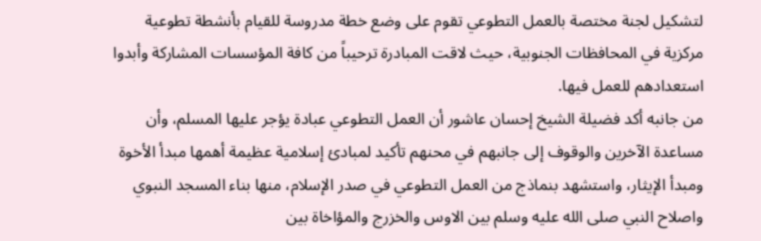لتشكيل لجنة مختصة بالعمل التطوعي تقوم على وضع خطة مدروسة للقيام بأنشطة تطوعية مركزية في المحافظات الجنوبية، حيث لاقت المبادرة ترحيباً من كافة المؤسسات المشاركة وأبدوا استعدادهم للعمل فيها.
من جانبه أكد فضيلة الشيخ إحسان عاشور أن العمل التطوعي عبادة يؤجر عليها المسلم، وأن مساعدة الآخرين والوقوف إلى جانبهم في محنهم تأكيد لمبادئ إسلامية عظيمة أهمها مبدأ الأخوة ومبدأ الإيثار، واستشهد بنماذج من العمل التطوعي في صدر الإسلام، منها بناء المسجد النبوي واصلاح النبي صلى الله عليه وسلم بين الاوس والخزرج والمؤاخاة بين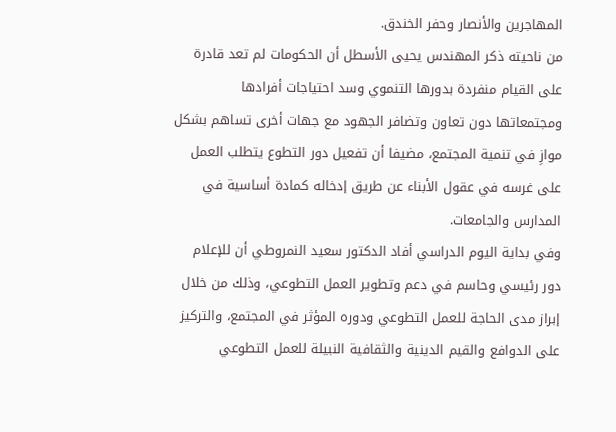المهاجرين والأنصار وحفر الخندق.
من ناحيته ذكر المهندس يحيى الأسطل أن الحكومات لم تعد قادرة على القيام منفردة بدورها التنموي وسد احتياجات أفرادها ومجتمعاتها دون تعاون وتضافر الجهود مع جهات أخرى تساهم بشكل موازِ في تنمية المجتمع، مضيفا أن تفعيل دور التطوع يتطلب العمل على غرسه في عقول الأبناء عن طريق إدخاله كمادة أساسية في المدارس والجامعات.
وفي بداية اليوم الدراسي أفاد الدكتور سعيد النمروطي أن للإعلام دور رئيسي وحاسم في دعم وتطوير العمل التطوعي، وذلك من خلال إبراز مدى الحاجة للعمل التطوعي ودوره المؤثر في المجتمع، والتركيز على الدوافع والقيم الدينية والثقافية النبيلة للعمل التطوعي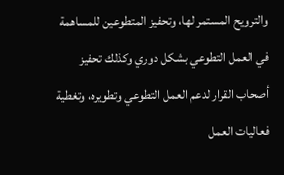والترويح المستمر لها، وتحفيز المتطوعين للمساهمة في العمل التطوعي بشكل دوري وكذلك تحفيز أصحاب القرار لدعم العمل التطوعي وتطويره، وتغطية فعاليات العمل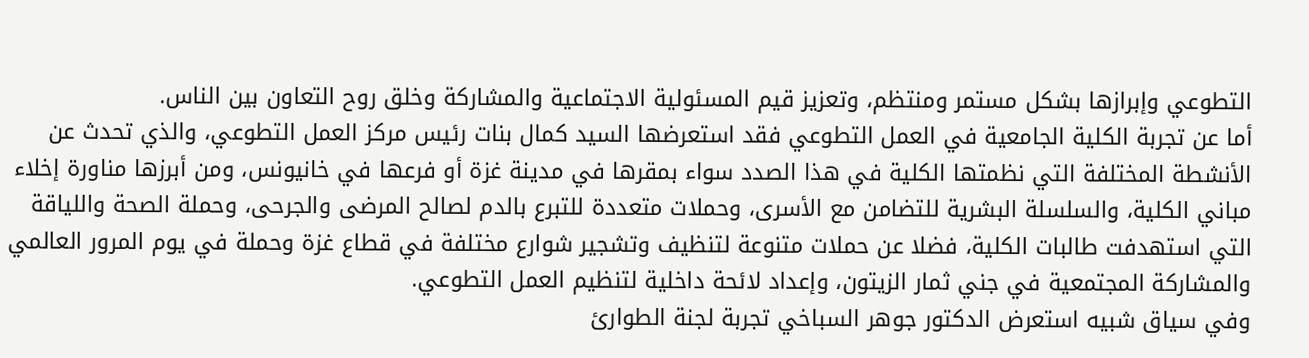التطوعي وإبرازها بشكل مستمر ومنتظم، وتعزيز قيم المسئولية الاجتماعية والمشاركة وخلق روح التعاون بين الناس.
أما عن تجربة الكلية الجامعية في العمل التطوعي فقد استعرضها السيد كمال بنات رئيس مركز العمل التطوعي، والذي تحدث عن الأنشطة المختلفة التي نظمتها الكلية في هذا الصدد سواء بمقرها في مدينة غزة أو فرعها في خانيونس، ومن أبرزها مناورة إخلاء مباني الكلية، والسلسلة البشرية للتضامن مع الأسرى، وحملات متعددة للتبرع بالدم لصالح المرضى والجرحى، وحملة الصحة واللياقة التي استهدفت طالبات الكلية، فضلا عن حملات متنوعة لتنظيف وتشجير شوارع مختلفة في قطاع غزة وحملة في يوم المرور العالمي والمشاركة المجتمعية في جني ثمار الزيتون، وإعداد لائحة داخلية لتنظيم العمل التطوعي.
وفي سياق شبيه استعرض الدكتور جوهر السباخي تجربة لجنة الطوارئ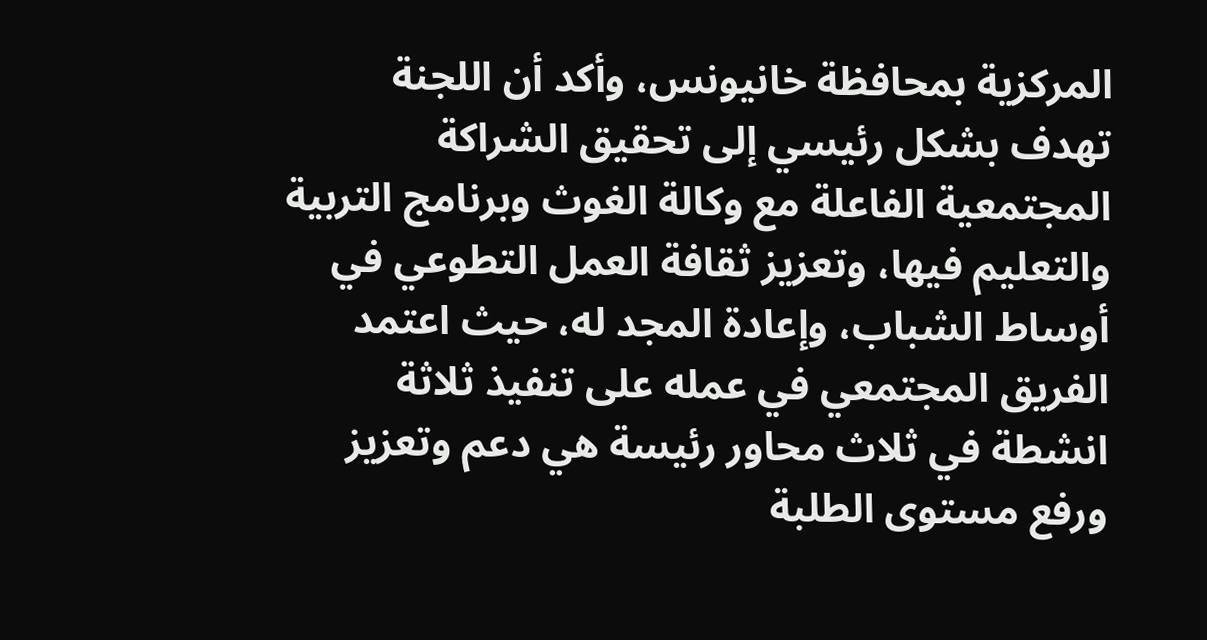المركزية بمحافظة خانيونس، وأكد أن اللجنة تهدف بشكل رئيسي إلى تحقيق الشراكة المجتمعية الفاعلة مع وكالة الغوث وبرنامج التربية والتعليم فيها، وتعزيز ثقافة العمل التطوعي في أوساط الشباب، وإعادة المجد له، حيث اعتمد الفريق المجتمعي في عمله على تنفيذ ثلاثة انشطة في ثلاث محاور رئيسة هي دعم وتعزيز ورفع مستوى الطلبة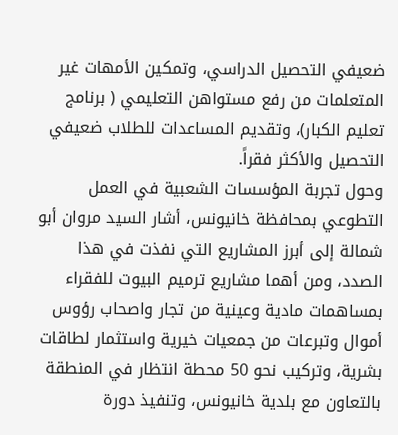ضعيفي التحصيل الدراسي، وتمكين الأمهات غير المتعلمات من رفع مستواهن التعليمي ( برنامج تعليم الكبار)، وتقديم المساعدات للطلاب ضعيفي التحصيل والأكثر فقراً.
وحول تجربة المؤسسات الشعبية في العمل التطوعي بمحافظة خانيونس، أشار السيد مروان أبو شمالة إلى أبرز المشاريع التي نفذت في هذا الصدد، ومن أهما مشاريع ترميم البيوت للفقراء بمساهمات مادية وعينية من تجار واصحاب رؤوس أموال وتبرعات من جمعيات خيرية واستثمار لطاقات بشرية، وتركيب نحو 50 محطة انتظار في المنطقة بالتعاون مع بلدية خانيونس، وتنفيذ دورة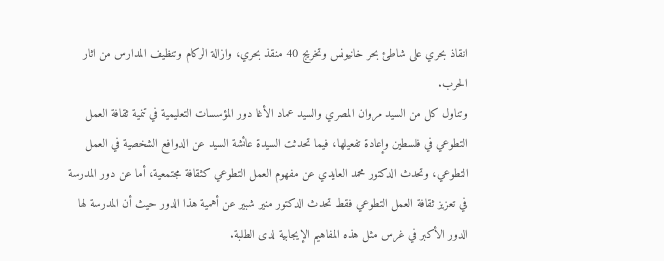انقاذ بحري على شاطئ بحر خانيونس وتخريج 40 منقذ بحري، وازالة الركام وتنظيف المدارس من اثار الحرب.
وتناول كل من السيد مروان المصري والسيد عماد الأغا دور المؤسسات التعليمية في تنمية ثقافة العمل التطوعي في فلسطين وإعادة تفعيلها، فيما تحدثت السيدة عائشة السيد عن الدوافع الشخصية في العمل التطوعي، وتحدث الدكتور محمد العايدي عن مفهوم العمل التطوعي كثقافة مجتمعية، أما عن دور المدرسة في تعزيز ثقافة العمل التطوعي فقط تحدث الدكتور منير شبير عن أهمية هذا الدور حيث أن المدرسة لها الدور الأكبر في غرس مثل هذه المفاهيم الإيجابية لدى الطلبة.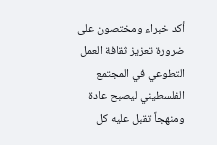أكد خبراء ومختصون على ضرورة تعزيز ثقافة العمل التطوعي في المجتمع الفلسطيني ليصبح عادة ومنهجاً تقبل عليه كل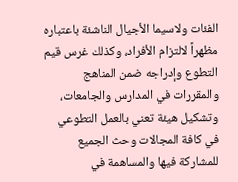الفئات ولاسيما الأجيال الناشئة باعتباره مظهراً لالتزام الأفراد، وكذلك غرس قيم التطوع وإدراجه ضمن المناهج والمقررات في المدارس والجامعات، وتشكيل هيئة تعني بالعمل التطوعي في كافة المجالات وحث الجميع للمشاركة فيها والمساهمة في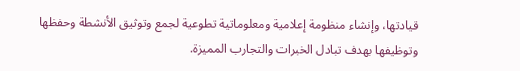قيادتها، وإنشاء منظومة إعلامية ومعلوماتية تطوعية لجمع وتوثيق الأنشطة وحفظها وتوظيفها بهدف تبادل الخبرات والتجارب المميزة.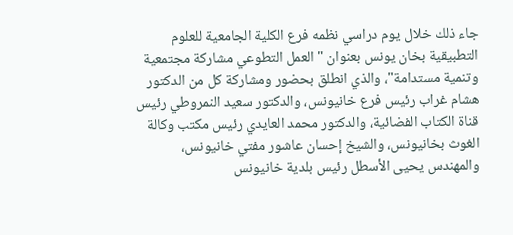جاء ذلك خلال يوم دراسي نظمه فرع الكلية الجامعية للعلوم التطبيقية بخان يونس بعنوان " العمل التطوعي مشاركة مجتمعية وتنمية مستدامة"، والذي انطلق بحضور ومشاركة كل من الدكتور هشام غراب رئيس فرع خانيونس، والدكتور سعيد النمروطي رئيس قناة الكتاب الفضائية، والدكتور محمد العايدي رئيس مكتب وكالة الغوث بخانيونس، والشيخ إحسان عاشور مفتي خانيونس، والمهندس يحيى الأسطل رئيس بلدية خانيونس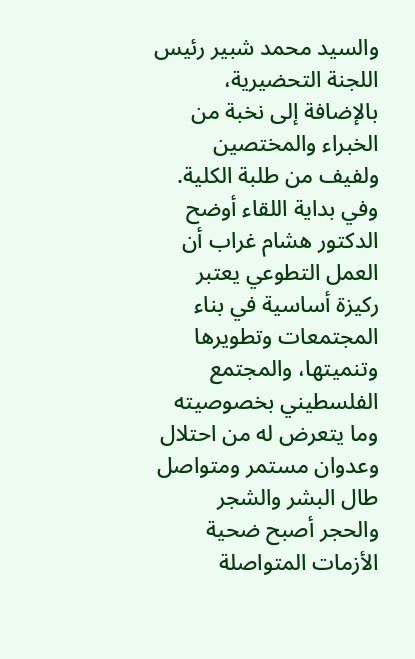والسيد محمد شبير رئيس اللجنة التحضيرية، بالإضافة إلى نخبة من الخبراء والمختصين ولفيف من طلبة الكلية.
وفي بداية اللقاء أوضح الدكتور هشام غراب أن العمل التطوعي يعتبر ركيزة أساسية في بناء المجتمعات وتطويرها وتنميتها، والمجتمع الفلسطيني بخصوصيته وما يتعرض له من احتلال وعدوان مستمر ومتواصل طال البشر والشجر والحجر أصبح ضحية الأزمات المتواصلة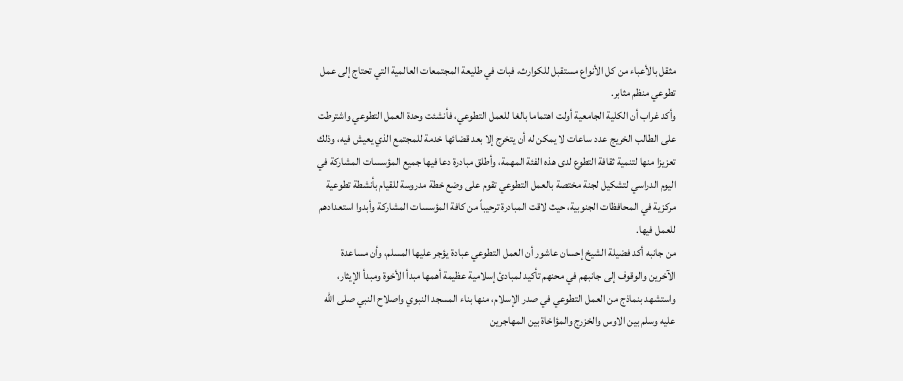مثقل بالأعباء من كل الأنواع مستقبل للكوارث، فبات في طليعة المجتمعات العالمية التي تحتاج إلى عمل تطوعي منظم مثابر.
وأكد غراب أن الكلية الجامعية أولت اهتماما بالغا للعمل التطوعي، فأنشئت وحدة العمل التطوعي واشترطت على الطالب الخريج عدد ساعات لا يمكن له أن يتخرج إلا بعد قضائها خدمة للمجتمع الذي يعيش فيه، وذلك تعزيزا منها لتنمية ثقافة التطوع لدى هذه الفئة المهمة، وأطلق مبادرة دعا فيها جميع المؤسسات المشاركة في اليوم الدراسي لتشكيل لجنة مختصة بالعمل التطوعي تقوم على وضع خطة مدروسة للقيام بأنشطة تطوعية مركزية في المحافظات الجنوبية، حيث لاقت المبادرة ترحيباً من كافة المؤسسات المشاركة وأبدوا استعدادهم للعمل فيها.
من جانبه أكد فضيلة الشيخ إحسان عاشور أن العمل التطوعي عبادة يؤجر عليها المسلم، وأن مساعدة الآخرين والوقوف إلى جانبهم في محنهم تأكيد لمبادئ إسلامية عظيمة أهمها مبدأ الأخوة ومبدأ الإيثار، واستشهد بنماذج من العمل التطوعي في صدر الإسلام، منها بناء المسجد النبوي واصلاح النبي صلى الله عليه وسلم بين الاوس والخزرج والمؤاخاة بين المهاجرين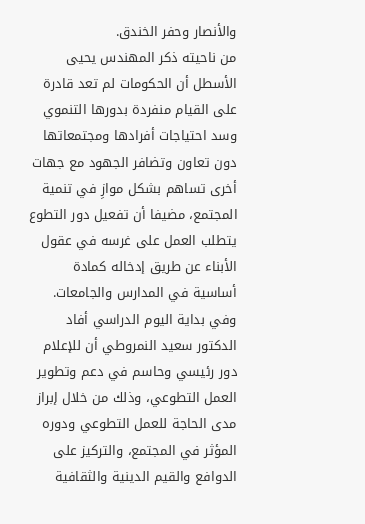والأنصار وحفر الخندق.
من ناحيته ذكر المهندس يحيى الأسطل أن الحكومات لم تعد قادرة على القيام منفردة بدورها التنموي وسد احتياجات أفرادها ومجتمعاتها دون تعاون وتضافر الجهود مع جهات أخرى تساهم بشكل موازِ في تنمية المجتمع، مضيفا أن تفعيل دور التطوع يتطلب العمل على غرسه في عقول الأبناء عن طريق إدخاله كمادة أساسية في المدارس والجامعات.
وفي بداية اليوم الدراسي أفاد الدكتور سعيد النمروطي أن للإعلام دور رئيسي وحاسم في دعم وتطوير العمل التطوعي، وذلك من خلال إبراز مدى الحاجة للعمل التطوعي ودوره المؤثر في المجتمع، والتركيز على الدوافع والقيم الدينية والثقافية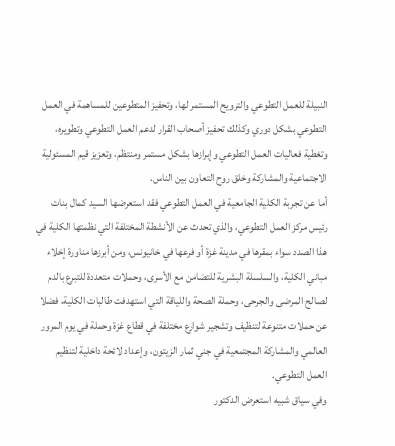النبيلة للعمل التطوعي والترويح المستمر لها، وتحفيز المتطوعين للمساهمة في العمل التطوعي بشكل دوري وكذلك تحفيز أصحاب القرار لدعم العمل التطوعي وتطويره، وتغطية فعاليات العمل التطوعي وإبرازها بشكل مستمر ومنتظم، وتعزيز قيم المسئولية الاجتماعية والمشاركة وخلق روح التعاون بين الناس.
أما عن تجربة الكلية الجامعية في العمل التطوعي فقد استعرضها السيد كمال بنات رئيس مركز العمل التطوعي، والذي تحدث عن الأنشطة المختلفة التي نظمتها الكلية في هذا الصدد سواء بمقرها في مدينة غزة أو فرعها في خانيونس، ومن أبرزها مناورة إخلاء مباني الكلية، والسلسلة البشرية للتضامن مع الأسرى، وحملات متعددة للتبرع بالدم لصالح المرضى والجرحى، وحملة الصحة واللياقة التي استهدفت طالبات الكلية، فضلا عن حملات متنوعة لتنظيف وتشجير شوارع مختلفة في قطاع غزة وحملة في يوم المرور العالمي والمشاركة المجتمعية في جني ثمار الزيتون، وإعداد لائحة داخلية لتنظيم العمل التطوعي.
وفي سياق شبيه استعرض الدكتور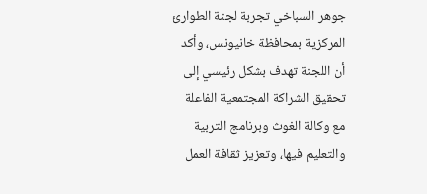جوهر السباخي تجربة لجنة الطوارئ المركزية بمحافظة خانيونس، وأكد أن اللجنة تهدف بشكل رئيسي إلى تحقيق الشراكة المجتمعية الفاعلة مع وكالة الغوث وبرنامج التربية والتعليم فيها، وتعزيز ثقافة العمل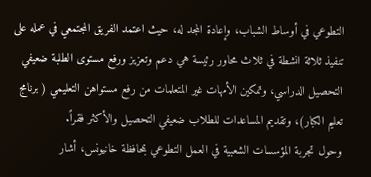التطوعي في أوساط الشباب، وإعادة المجد له، حيث اعتمد الفريق المجتمعي في عمله على تنفيذ ثلاثة انشطة في ثلاث محاور رئيسة هي دعم وتعزيز ورفع مستوى الطلبة ضعيفي التحصيل الدراسي، وتمكين الأمهات غير المتعلمات من رفع مستواهن التعليمي ( برنامج تعليم الكبار)، وتقديم المساعدات للطلاب ضعيفي التحصيل والأكثر فقراً.
وحول تجربة المؤسسات الشعبية في العمل التطوعي بمحافظة خانيونس، أشار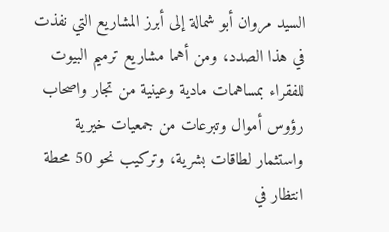السيد مروان أبو شمالة إلى أبرز المشاريع التي نفذت في هذا الصدد، ومن أهما مشاريع ترميم البيوت للفقراء بمساهمات مادية وعينية من تجار واصحاب رؤوس أموال وتبرعات من جمعيات خيرية واستثمار لطاقات بشرية، وتركيب نحو 50 محطة انتظار في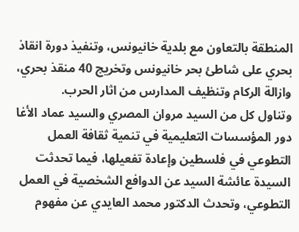المنطقة بالتعاون مع بلدية خانيونس، وتنفيذ دورة انقاذ بحري على شاطئ بحر خانيونس وتخريج 40 منقذ بحري، وازالة الركام وتنظيف المدارس من اثار الحرب.
وتناول كل من السيد مروان المصري والسيد عماد الأغا دور المؤسسات التعليمية في تنمية ثقافة العمل التطوعي في فلسطين وإعادة تفعيلها، فيما تحدثت السيدة عائشة السيد عن الدوافع الشخصية في العمل التطوعي، وتحدث الدكتور محمد العايدي عن مفهوم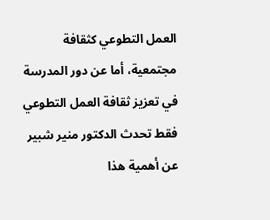العمل التطوعي كثقافة مجتمعية، أما عن دور المدرسة في تعزيز ثقافة العمل التطوعي فقط تحدث الدكتور منير شبير عن أهمية هذا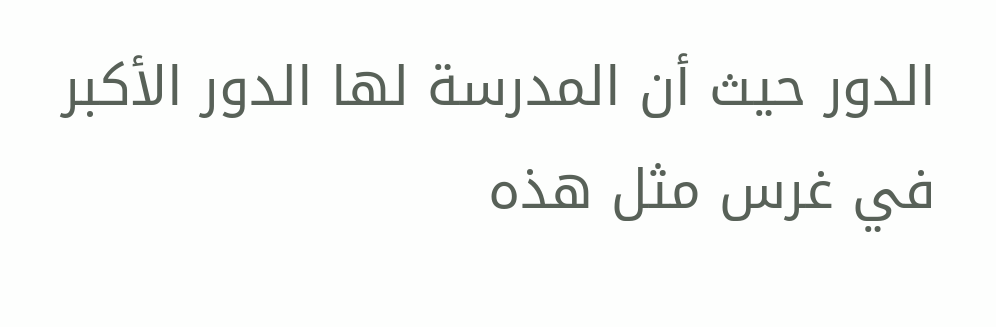الدور حيث أن المدرسة لها الدور الأكبر في غرس مثل هذه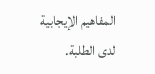المفاهيم الإيجابية لدى الطلبة.